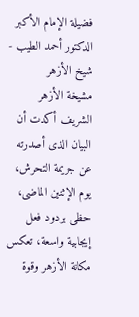فضيلة الإمام الأكبر الدكتور أحمد الطيب - شيخ الأزهر
مشيخة الأزهر الشريف أكدت أن البيان الذى أصدرته عن جريمة التحرش، يوم الإثنين الماضى، حظى بردود فعل إيجابية واسعة، تعكس مكانة الأزهر وقوة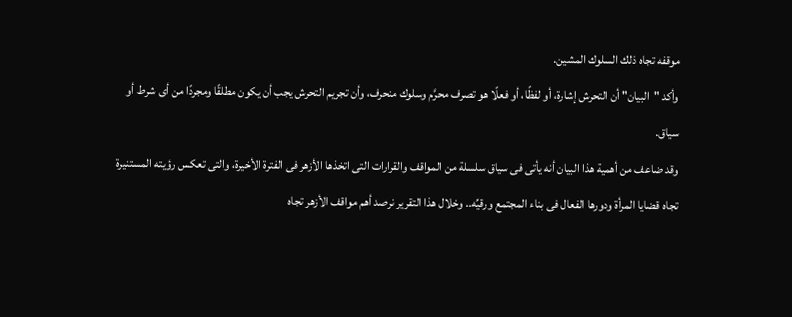موقفه تجاه ذلك السلوك المشين.
وأكد "البيان" أن التحرش إشارة، أو لفظًا، أو فعلًا هو تصرف محرَّم وسلوك منحرف، وأن تجريم التحرش يجب أن يكون مطلقًا ومجردًا من أى شرط أو سياق.
وقد ضاعف من أهمية هذا البيان أنه يأتى فى سياق سلسلة من المواقف والقرارات التى اتخذها الأزهر فى الفترة الأخيرة، والتى تعكس رؤيته المستنيرة تجاه قضايا المرأة ودورها الفعال فى بناء المجتمع ورقيِّه.. وخلال هذا التقرير نرصد أهم مواقف الأزهر تجاه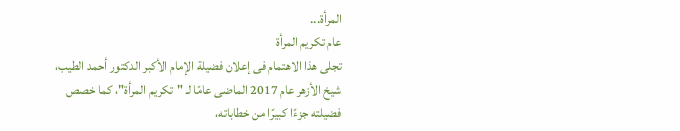المرأة...
عام تكريم المرأة
تجلى هذا الاهتمام فى إعلان فضيلة الإمام الأكبر الدكتور أحمد الطيب، شيخ الأزهر عام 2017 الماضى عامًا لـ "تكريم المرأة"، كما خصص فضيلته جزءًا كبيرًا من خطاباته،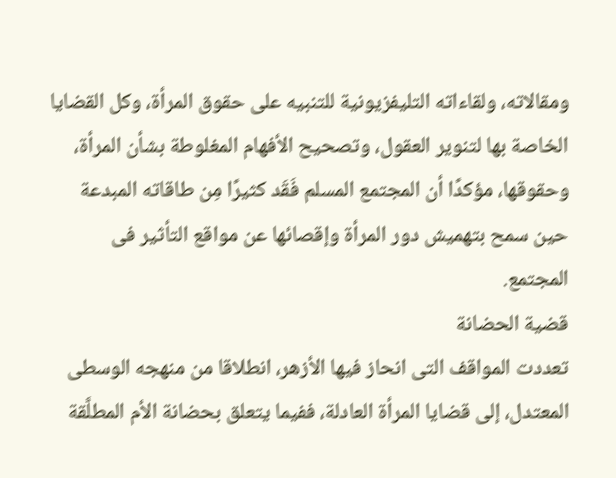ومقالاته، ولقاءاته التليفزيونية للتنبيه على حقوق المرأة، وكل القضايا الخاصة بها لتنوير العقول، وتصحيح الأفهام المغلوطة بشأن المرأة، وحقوقها، مؤكدًا أن المجتمع المسلم فَقَد كثيرًا مِن طاقاته المبدعة حين سمح بتهميش دور المرأة وإقصائها عن مواقع التأثير فى المجتمع.
قضية الحضانة
تعددت المواقف التى انحاز فيها الأزهر، انطلاقا من منهجه الوسطى المعتدل، إلى قضايا المرأة العادلة، ففيما يتعلق بحضانة الأم المطلَّقة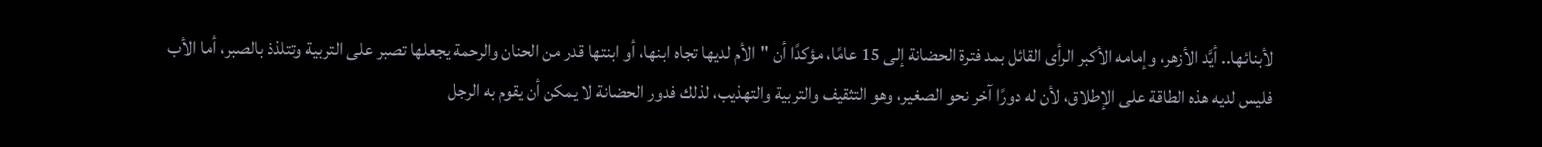لأبنائها.. أيَّد الأزهر، وإمامه الأكبر الرأى القائل بمد فترة الحضانة إلى 15 عامًا، مؤكدًا أن "الأم لديها تجاه ابنها، أو ابنتها قدر من الحنان والرحمة يجعلها تصبر على التربية وتتلذذ بالصبر، أما الأب فليس لديه هذه الطاقة على الإطلاق، لأن له دورًا آخر نحو الصغير، وهو التثقيف والتربية والتهذيب، لذلك فدور الحضانة لا يمكن أن يقوم به الرجل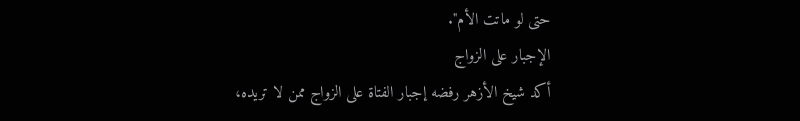حتى لو ماتت الأم".
الإجبار على الزواج
أكد شيخ الأزهر رفضه إجبار الفتاة على الزواج ممن لا تريده،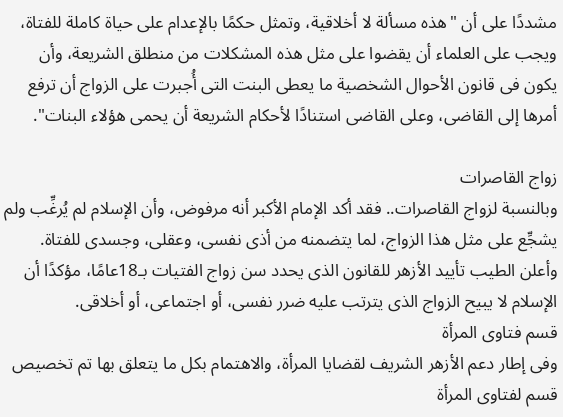مشددًا على أن "هذه مسألة لا أخلاقية، وتمثل حكمًا بالإعدام على حياة كاملة للفتاة، ويجب على العلماء أن يقضوا على مثل هذه المشكلات من منطلق الشريعة، وأن يكون فى قانون الأحوال الشخصية ما يعطى البنت التى أُجبرت على الزواج أن ترفع أمرها إلى القاضى، وعلى القاضى استنادًا لأحكام الشريعة أن يحمى هؤلاء البنات".

زواج القاصرات
وبالنسبة لزواج القاصرات.. فقد أكد الإمام الأكبر أنه مرفوض، وأن الإسلام لم يُرغِّب ولم يشجِّع على مثل هذا الزواج، لما يتضمنه من أذى نفسى، وعقلى، وجسدى للفتاة.
وأعلن الطيب تأييد الأزهر للقانون الذى يحدد سن زواج الفتيات بـ18عامًا، مؤكدًا أن الإسلام لا يبيح الزواج الذى يترتب عليه ضرر نفسى، أو اجتماعى، أو أخلاقى.
قسم فتاوى المرأة
وفى إطار دعم الأزهر الشريف لقضايا المرأة، والاهتمام بكل ما يتعلق بها تم تخصيص قسم لفتاوى المرأة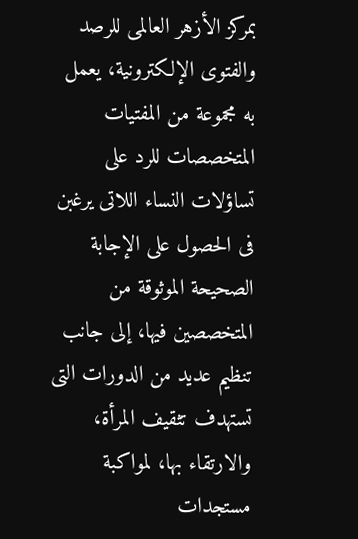بمركز الأزهر العالمى للرصد والفتوى الإلكترونية، يعمل به مجموعة من المفتيات المتخصصات للرد على تساؤلات النساء اللاتى يرغبن فى الحصول على الإجابة الصحيحة الموثوقة من المتخصصين فيها، إلى جانب تنظيم عديد من الدورات التى تستهدف تثقيف المرأة، والارتقاء بها، لمواكبة مستجدات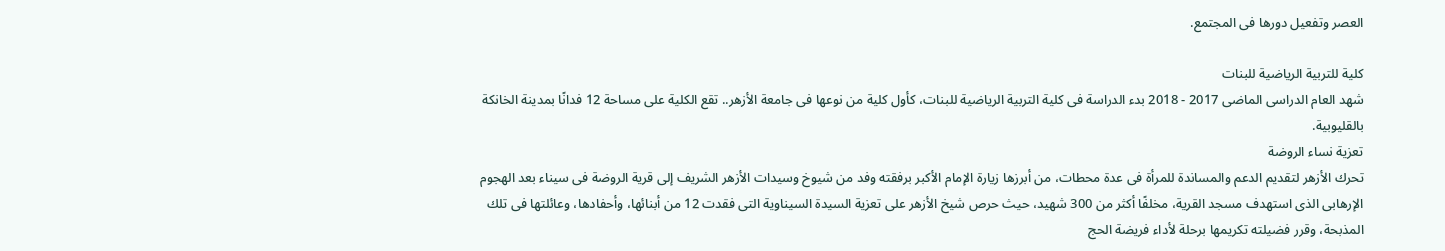العصر وتفعيل دورها فى المجتمع.

كلية للتربية الرياضية للبنات
شهد العام الدراسى الماضى 2017 - 2018 بدء الدراسة فى كلية التربية الرياضية للبنات، كأول كلية من نوعها فى جامعة الأزهر.. تقع الكلية على مساحة 12 فدانًا بمدينة الخانكة بالقليوبية.
تعزية نساء الروضة
تحرك الأزهر لتقديم الدعم والمساندة للمرأة فى عدة محطات، من أبرزها زيارة الإمام الأكبر برفقته وفد من شيوخ وسيدات الأزهر الشريف إلى قرية الروضة فى سيناء بعد الهجوم الإرهابى الذى استهدف مسجد القرية، مخلفًا أكثر من 300 شهيد، حيث حرص شيخ الأزهر على تعزية السيدة السيناوية التى فقدت 12 من أبنائها، وأحفادها، وعائلتها فى تلك المذبحة، وقرر فضيلته تكريمها برحلة لأداء فريضة الحج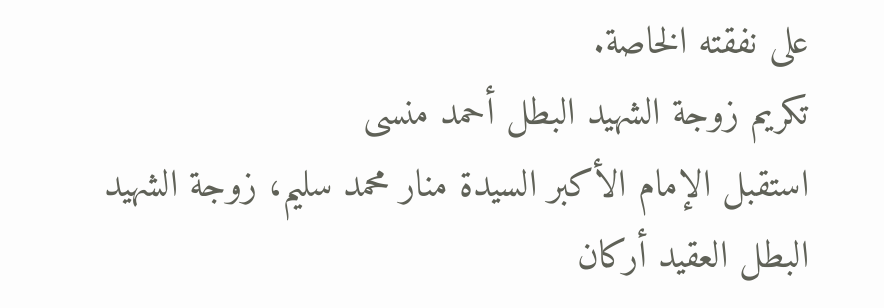على نفقته الخاصة.
تكريم زوجة الشهيد البطل أحمد منسى
استقبل الإمام الأكبر السيدة منار محمد سليم، زوجة الشهيد البطل العقيد أركان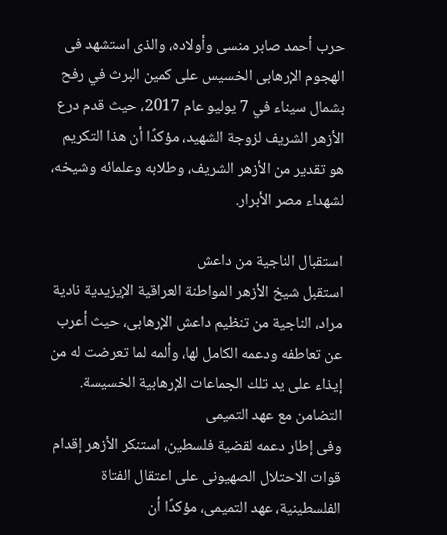حرب أحمد صابر منسى وأولاده، والذى استشهد فى الهجوم الإرهابى الخسيس على كمين البرث في رفح بشمال سيناء في 7 يوليو عام 2017، حيث قدم درع الأزهر الشريف لزوجة الشهيد، مؤكدًا أن هذا التكريم هو تقدير من الأزهر الشريف، وطلابه وعلمائه وشيخه، لشهداء مصر الأبرار.

استقبال الناجية من داعش
استقبل شيخ الأزهر المواطنة العراقية الإيزيدية نادية مراد، الناجية من تنظيم داعش الإرهابى، حيث أعرب عن تعاطفه ودعمه الكامل لها، وألمه لما تعرضت له من إيذاء على يد تلك الجماعات الإرهابية الخسيسة.
التضامن مع عهد التميمى
وفى إطار دعمه لقضية فلسطين، استنكر الأزهر إقدام قوات الاحتلال الصهيونى على اعتقال الفتاة الفلسطينية، عهد التميمى، مؤكدًا أن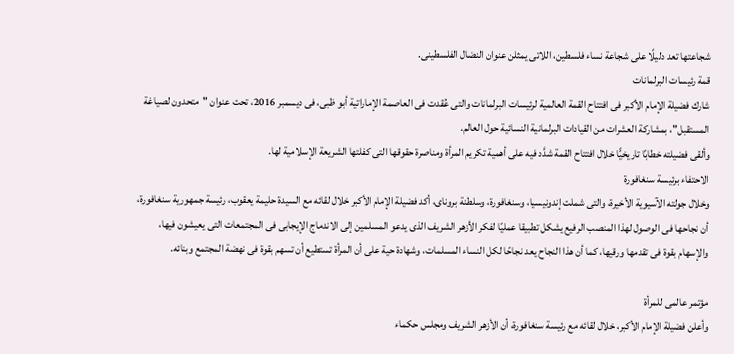شجاعتها تعد دليلًا على شجاعة نساء فلسطين، اللاتى يمثلن عنوان النضال الفلسطينى.
قمة رئيسات البرلمانات
شارك فضيلة الإمام الأكبر فى افتتاح القمة العالمية لرئيسات البرلمانات والتى عُقدت فى العاصمة الإماراتية أبو ظبى، فى ديسمبر 2016، تحت عنوان "متحدون لصياغة المستقبل"، بمشاركة العشرات من القيادات البرلمانية النسائية حول العالم.
وألقى فضيلته خطابًا تاريخيًّا خلال افتتاح القمة شدَّد فيه على أهمية تكريم المرأة ومناصرة حقوقها التى كفلتها الشريعة الإسلامية لها.
الاحتفاء برئيسة سنغافورة
وخلال جولته الآسيوية الأخيرة، والتى شملت إندونيسيا، وسنغافورة، وسلطنة بروناى، أكد فضيلة الإمام الأكبر خلال لقائه مع السيدة حليمة يعقوب، رئيسة جمهورية سنغافورة، أن نجاحها فى الوصول لهذا المنصب الرفيع يشكل تطبيقا عمليًا لفكر الأزهر الشريف الذى يدعو المسلمين إلى الاندماج الإيجابى فى المجتمعات التى يعيشون فيها، والإسهام بقوة فى تقدمها ورقيها، كما أن هذا النجاح يعد نجاحًا لكل النساء المسلمات، وشهادة حية على أن المرأة تستطيع أن تسهم بقوة فى نهضة المجتمع وبنائه.

مؤتمر عالمى للمرأة
وأعلن فضيلة الإمام الأكبر، خلال لقائه مع رئيسة سنغافورة، أن الأزهر الشريف ومجلس حكماء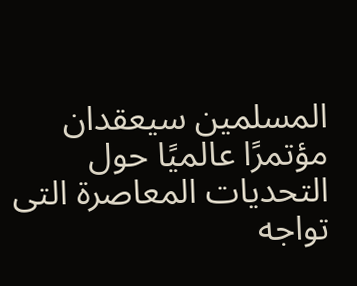المسلمين سيعقدان مؤتمرًا عالميًا حول التحديات المعاصرة التى تواجه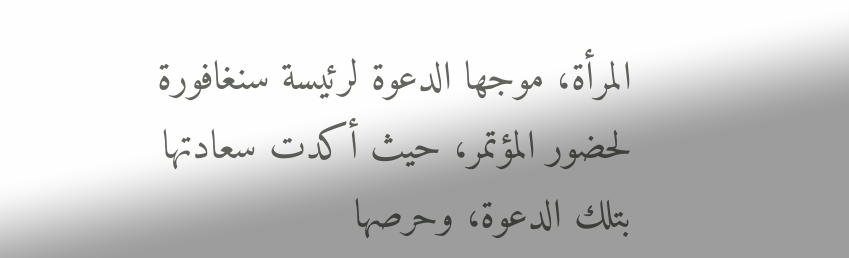المرأة، موجها الدعوة لرئيسة سنغافورة لحضور المؤتمر، حيث أكدت سعادتها بتلك الدعوة، وحرصها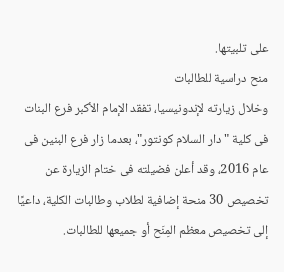على تلبيتها.
منح دراسية للطالبات
وخلال زيارته لإندونيسيا، تفقد الإمام الأكبر فرع البنات فى كلية "دار السلام كونتور"، بعدما زار فرع البنين فى عام 2016، وقد أعلن فضيلته فى ختام الزيارة عن تخصيص 30 منحة إضافية لطلاب وطالبات الكلية، داعيًا إلى تخصيص معظم المِنَح أو جميعها للطالبات.